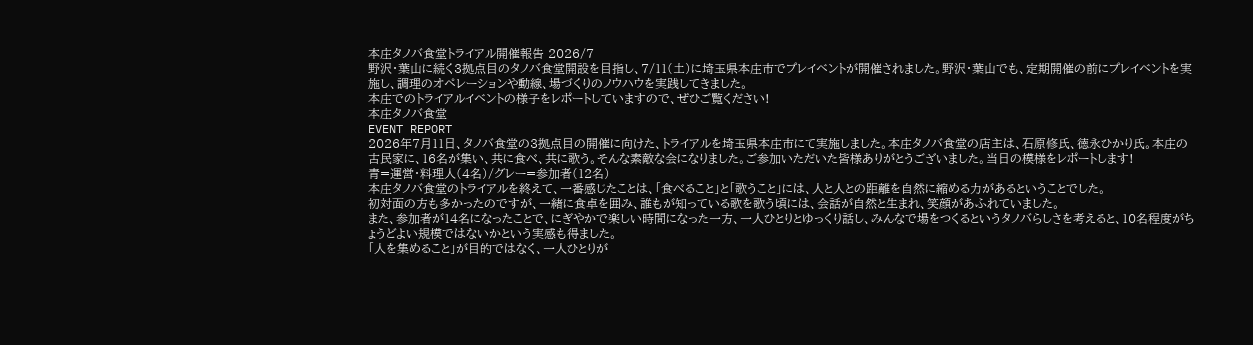本庄タノバ食堂トライアル開催報告 2026/7
野沢・葉山に続く3拠点目のタノバ食堂開設を目指し、7/11(土)に埼玉県本庄市でプレイベントが開催されました。野沢・葉山でも、定期開催の前にプレイベントを実施し、調理のオペレーションや動線、場づくりのノウハウを実践してきました。
本庄でのトライアルイベントの様子をレポートしていますので、ぜひご覧ください!
本庄タノバ食堂
EVENT REPORT
2026年7月11日、タノバ食堂の3拠点目の開催に向けた、トライアルを埼玉県本庄市にて実施しました。本庄タノバ食堂の店主は、石原修氏、徳永ひかり氏。本庄の古民家に、16名が集い、共に食べ、共に歌う。そんな素敵な会になりました。ご参加いただいた皆様ありがとうございました。当日の模様をレポートします!
青=運営・料理人(4名)/グレー=参加者(12名)
本庄タノバ食堂のトライアルを終えて、一番感じたことは、「食べること」と「歌うこと」には、人と人との距離を自然に縮める力があるということでした。
初対面の方も多かったのですが、一緒に食卓を囲み、誰もが知っている歌を歌う頃には、会話が自然と生まれ、笑顔があふれていました。
また、参加者が14名になったことで、にぎやかで楽しい時間になった一方、一人ひとりとゆっくり話し、みんなで場をつくるというタノバらしさを考えると、10名程度がちょうどよい規模ではないかという実感も得ました。
「人を集めること」が目的ではなく、一人ひとりが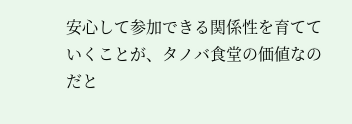安心して参加できる関係性を育てていくことが、タノバ食堂の価値なのだと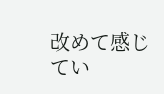改めて感じてい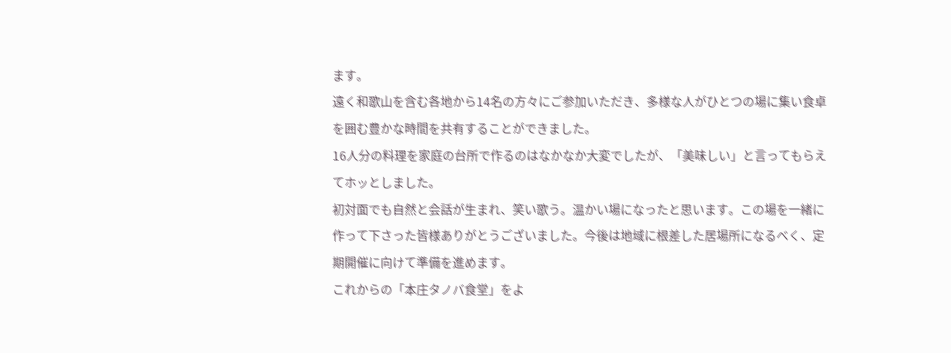ます。
遠く和歌山を含む各地から14名の方々にご参加いただき、多様な人がひとつの場に集い食卓を囲む豊かな時間を共有することができました。
16人分の料理を家庭の台所で作るのはなかなか大変でしたが、「美味しい」と言ってもらえてホッとしました。
初対面でも自然と会話が生まれ、笑い歌う。温かい場になったと思います。この場を一緒に作って下さった皆様ありがとうございました。今後は地域に根差した居場所になるべく、定期開催に向けて準備を進めます。
これからの「本庄タノバ食堂」をよ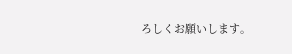ろしくお願いします。